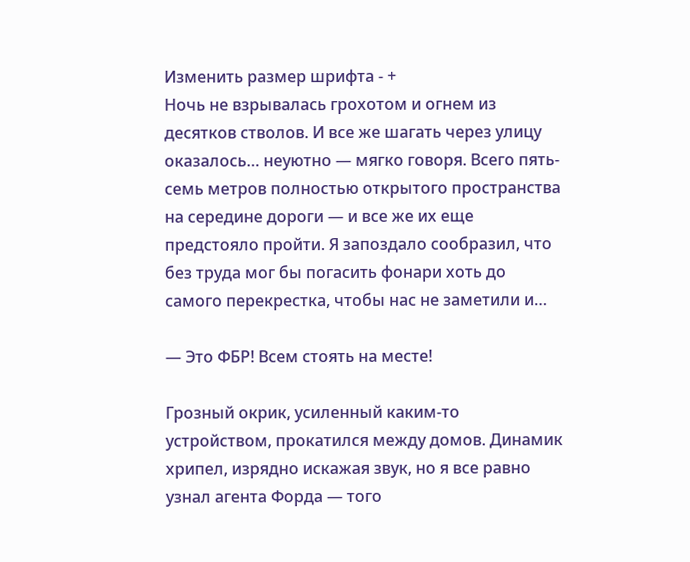Изменить размер шрифта - +
Ночь не взрывалась грохотом и огнем из десятков стволов. И все же шагать через улицу оказалось… неуютно — мягко говоря. Всего пять-семь метров полностью открытого пространства на середине дороги — и все же их еще предстояло пройти. Я запоздало сообразил, что без труда мог бы погасить фонари хоть до самого перекрестка, чтобы нас не заметили и…

— Это ФБР! Всем стоять на месте!

Грозный окрик, усиленный каким-то устройством, прокатился между домов. Динамик хрипел, изрядно искажая звук, но я все равно узнал агента Форда — того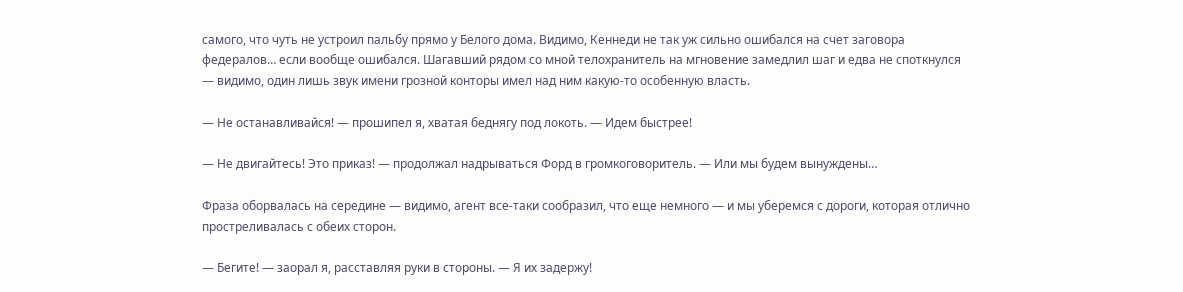самого, что чуть не устроил пальбу прямо у Белого дома. Видимо, Кеннеди не так уж сильно ошибался на счет заговора федералов… если вообще ошибался. Шагавший рядом со мной телохранитель на мгновение замедлил шаг и едва не споткнулся — видимо, один лишь звук имени грозной конторы имел над ним какую-то особенную власть.

— Не останавливайся! — прошипел я, хватая беднягу под локоть. — Идем быстрее!

— Не двигайтесь! Это приказ! — продолжал надрываться Форд в громкоговоритель. — Или мы будем вынуждены…

Фраза оборвалась на середине — видимо, агент все-таки сообразил, что еще немного — и мы уберемся с дороги, которая отлично простреливалась с обеих сторон.

— Бегите! — заорал я, расставляя руки в стороны. — Я их задержу!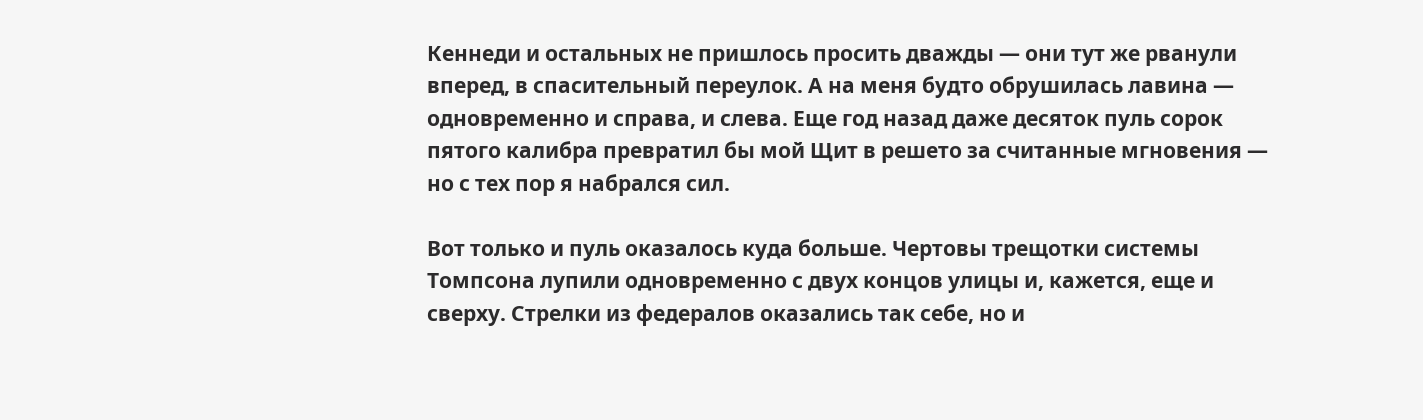Кеннеди и остальных не пришлось просить дважды — они тут же рванули вперед, в спасительный переулок. А на меня будто обрушилась лавина — одновременно и справа, и слева. Еще год назад даже десяток пуль сорок пятого калибра превратил бы мой Щит в решето за считанные мгновения — но с тех пор я набрался сил.

Вот только и пуль оказалось куда больше. Чертовы трещотки системы Томпсона лупили одновременно с двух концов улицы и, кажется, еще и сверху. Стрелки из федералов оказались так себе, но и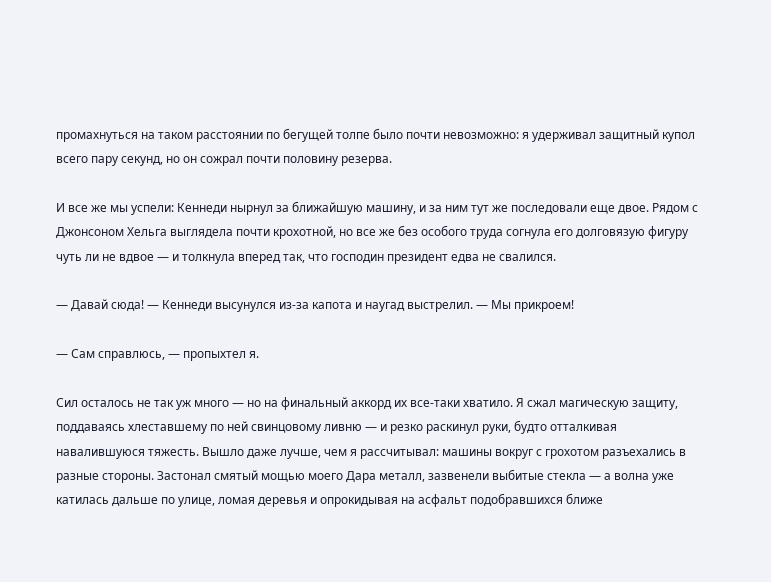промахнуться на таком расстоянии по бегущей толпе было почти невозможно: я удерживал защитный купол всего пару секунд, но он сожрал почти половину резерва.

И все же мы успели: Кеннеди нырнул за ближайшую машину, и за ним тут же последовали еще двое. Рядом с Джонсоном Хельга выглядела почти крохотной, но все же без особого труда согнула его долговязую фигуру чуть ли не вдвое — и толкнула вперед так, что господин президент едва не свалился.

— Давай сюда! — Кеннеди высунулся из-за капота и наугад выстрелил. — Мы прикроем!

— Сам справлюсь, — пропыхтел я.

Сил осталось не так уж много — но на финальный аккорд их все-таки хватило. Я сжал магическую защиту, поддаваясь хлеставшему по ней свинцовому ливню — и резко раскинул руки, будто отталкивая навалившуюся тяжесть. Вышло даже лучше, чем я рассчитывал: машины вокруг с грохотом разъехались в разные стороны. Застонал смятый мощью моего Дара металл, зазвенели выбитые стекла — а волна уже катилась дальше по улице, ломая деревья и опрокидывая на асфальт подобравшихся ближе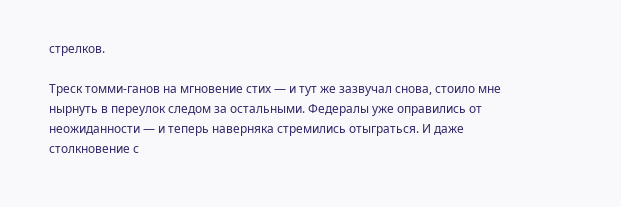стрелков.

Треск томми-ганов на мгновение стих — и тут же зазвучал снова, стоило мне нырнуть в переулок следом за остальными. Федералы уже оправились от неожиданности — и теперь наверняка стремились отыграться. И даже столкновение с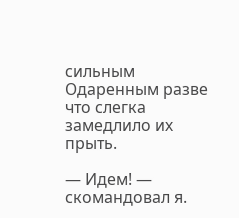сильным Одаренным разве что слегка замедлило их прыть.

— Идем! — скомандовал я.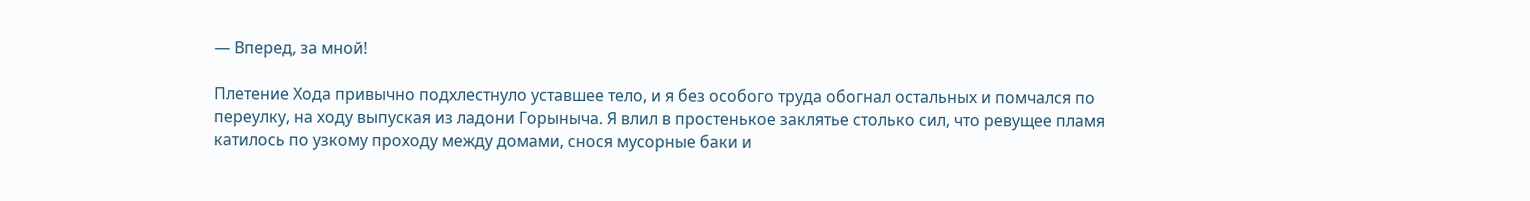— Вперед, за мной!

Плетение Хода привычно подхлестнуло уставшее тело, и я без особого труда обогнал остальных и помчался по переулку, на ходу выпуская из ладони Горыныча. Я влил в простенькое заклятье столько сил, что ревущее пламя катилось по узкому проходу между домами, снося мусорные баки и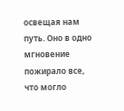освещая нам путь. Оно в одно мгновение пожирало все, что могло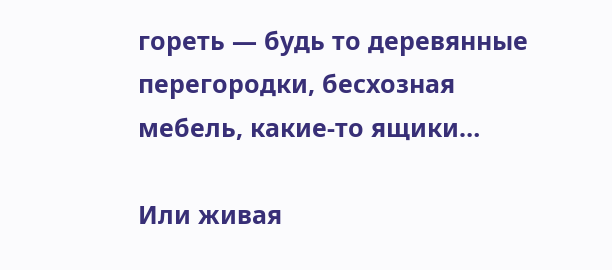гореть — будь то деревянные перегородки, бесхозная мебель, какие-то ящики…

Или живая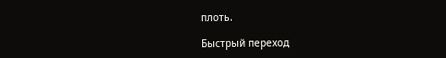плоть.

Быстрый переход